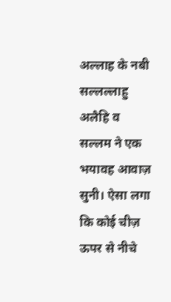अल्लाह के नबी सल्लल्लाहु अलैहि व सल्लम ने एक भयावह आवाज़ सुनी। ऐसा लगा कि कोई चीज़ ऊपर से नीचे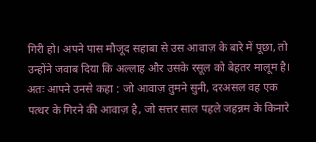गिरी हो। अपने पास मौजूद सहाबा से उस आवाज़ के बारे में पूछा, तो उन्होंने जवाब दिया कि अल्लाह और उसके रसूल को बेहतर मालूम है। अतः आपने उनसे कहा : जो आवाज़ तुमने सुनी, दरअसल वह एक पत्थर के गिरने की आवाज़ है, जो सत्तर साल पहले जहन्नम के किनारे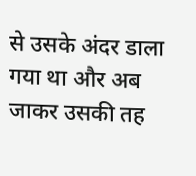से उसके अंदर डाला गया था और अब जाकर उसकी तह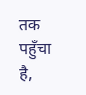तक पहुँचा है,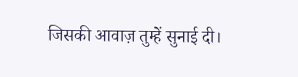जिसकी आवाज़ तुम्हें सुनाई दी।